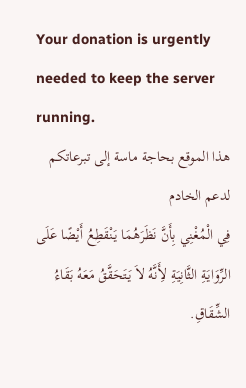Your donation is urgently needed to keep the server running.
هذا الموقع بحاجة ماسة إلى تبرعاتكم لدعم الخادم
فِي الْمُغْنِي بِأَنَّ نَظَرَهُمَا يَنْقَطِعُ أَيْضًا عَلَى الرِّوَايَةِ الثَّانِيَةِ لأَِنَّهُ لاَ يَتَحَقَّقُ مَعَهُ بَقَاءُ الشِّقَاقِ.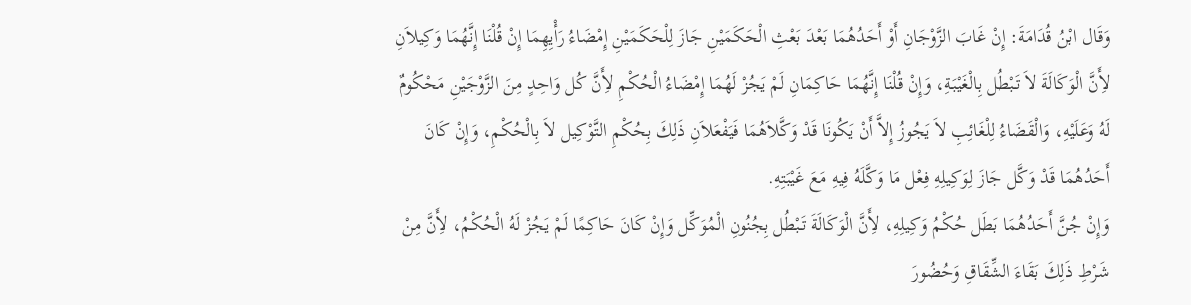وَقَال ابْنُ قُدَامَةَ: إِنْ غَابَ الزَّوْجَانِ أَوْ أَحَدُهُمَا بَعْدَ بَعْثِ الْحَكَمَيْنِ جَازَ لِلْحَكَمَيْنِ إِمْضَاءُ رَأْيِهِمَا إِنْ قُلْنَا إِنَّهُمَا وَكِيلاَنِ لأَِنَّ الْوَكَالَةَ لاَ تَبْطُل بِالْغَيْبَةِ، وَإِنْ قُلْنَا إِنَّهُمَا حَاكِمَانِ لَمْ يَجُزْ لَهُمَا إِمْضَاءُ الْحُكْمِ لأَِنَّ كُل وَاحِدٍ مِنَ الزَّوْجَيْنِ مَحْكُومٌ لَهُ وَعَلَيْهِ، وَالْقَضَاءُ لِلْغَائِبِ لاَ يَجُوزُ إِلاَّ أَنْ يَكُونَا قَدْ وَكَّلاَهُمَا فَيَفْعَلاَنِ ذَلِكَ بِحُكْمِ التَّوْكِيل لاَ بِالْحُكْمِ، وَإِنْ كَانَ أَحَدُهُمَا قَدْ وَكَّل جَازَ لِوَكِيلِهِ فِعْل مَا وَكَّلَهُ فِيهِ مَعَ غَيْبَتِهِ.
وَإِنْ جُنَّ أَحَدُهُمَا بَطَل حُكْمُ وَكِيلِهِ، لأَِنَّ الْوَكَالَةَ تَبْطُل بِجُنُونِ الْمُوَكِّل وَإِنْ كَانَ حَاكِمًا لَمْ يَجُزْ لَهُ الْحُكْمُ، لأَِنَّ مِنْ شَرْطِ ذَلِكَ بَقَاءَ الشِّقَاقِ وَحُضُورَ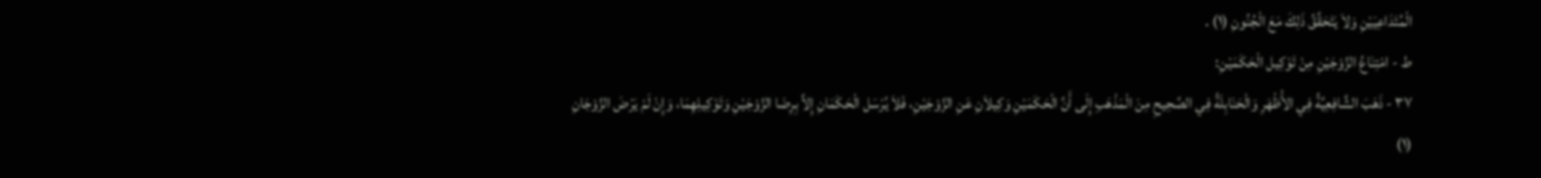الْمُتَدَاعِيَيْنِ وَلاَ يَتَحَقَّقُ ذَلِكَ مَعَ الْجُنُونِ (١) .
ط - امْتِنَاعُ الزَّوْجَيْنِ مِنْ تَوْكِيل الْحَكَمَيْنِ:
٣٧ - ذَهَبَ الشَّافِعِيَّةُ فِي الأَْظْهَرِ وَالْحَنَابِلَةُ فِي الصَّحِيحِ مِنَ الْمَذْهَبِ إِلَى أَنَّ الْحَكَمَيْنِ وَكِيلاَنِ عَنِ الزَّوْجَيْنِ، فَلاَ يُرْسَل الْحَكَمَانِ إِلاَّ بِرِضَا الزَّوْجَيْنِ وَتَوْكِيلِهِمَا، وَإِنْ لَمْ يَرْضَ الزَّوْجَانِ
(١)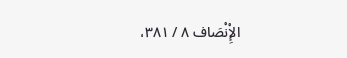الإِْنْصَاف ٨ / ٣٨١،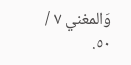وَالمغني ٧ / ٥٠.